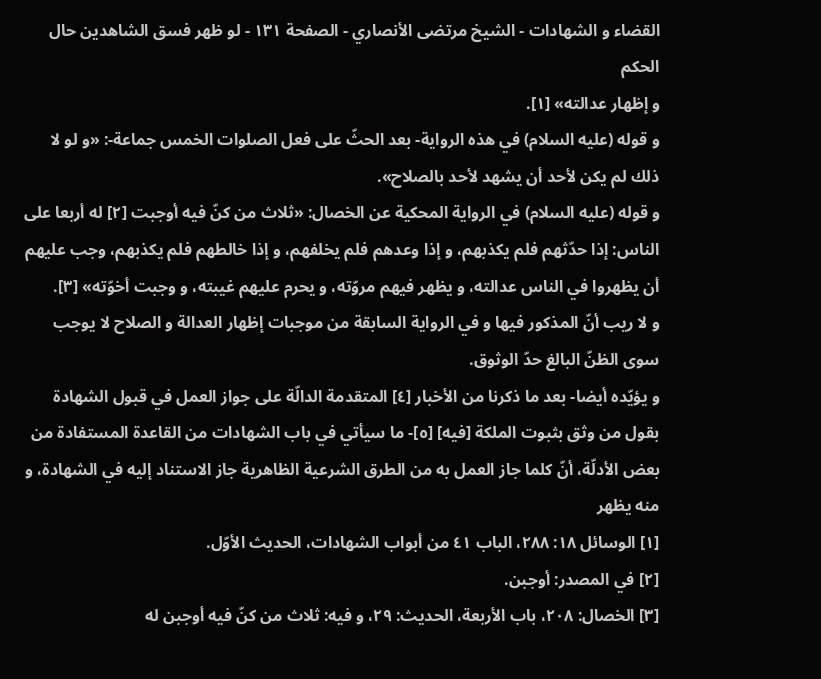القضاء و الشهادات - الشيخ مرتضى الأنصاري - الصفحة ١٣١ - لو ظهر فسق الشاهدين حال الحكم
و إظهار عدالته» [١].
و قوله (عليه السلام) في هذه الرواية- بعد الحثّ على فعل الصلوات الخمس جماعة-: «و لو لا ذلك لم يكن لأحد أن يشهد لأحد بالصلاح».
و قوله (عليه السلام) في الرواية المحكية عن الخصال: «ثلاث من كنّ فيه أوجبت [٢] له أربعا على الناس: إذا حدّثهم فلم يكذبهم، و إذا وعدهم فلم يخلفهم، و إذا خالطهم فلم يكذبهم، وجب عليهم أن يظهروا في الناس عدالته، و يظهر فيهم مروّته، و يحرم عليهم غيبته، و وجبت أخوّته» [٣].
و لا ريب أنّ المذكور فيها و في الرواية السابقة من موجبات إظهار العدالة و الصلاح لا يوجب سوى الظنّ البالغ حدّ الوثوق.
و يؤيّده أيضا- بعد ما ذكرنا من الأخبار [٤] المتقدمة الدالّة على جواز العمل في قبول الشهادة بقول من وثق بثبوت الملكة [فيه] [٥]- ما سيأتي في باب الشهادات من القاعدة المستفادة من بعض الأدلّة، أنّ كلما جاز العمل به من الطرق الشرعية الظاهرية جاز الاستناد إليه في الشهادة، و منه يظهر
[١] الوسائل ١٨: ٢٨٨، الباب ٤١ من أبواب الشهادات، الحديث الأوّل.
[٢] في المصدر: أوجبن.
[٣] الخصال: ٢٠٨، باب الأربعة، الحديث: ٢٩، و فيه: ثلاث من كنّ فيه أوجبن له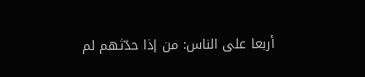أربعا على الناس: من إذا حدّثهم لم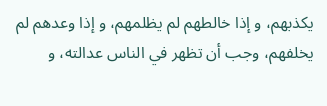يكذبهم، و إذا خالطهم لم يظلمهم، و إذا وعدهم لم يخلفهم، وجب أن تظهر في الناس عدالته، و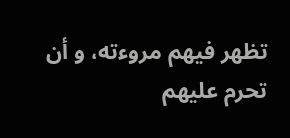تظهر فيهم مروءته، و أن تحرم عليهم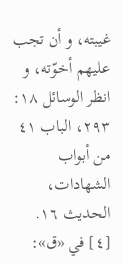غيبته، و أن تجب عليهم أخوّته، و انظر الوسائل ١٨: ٢٩٣، الباب ٤١ من أبواب الشهادات، الحديث ١٦.
[٤] في «ق»: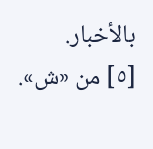بالأخبار.
[٥] من «ش».